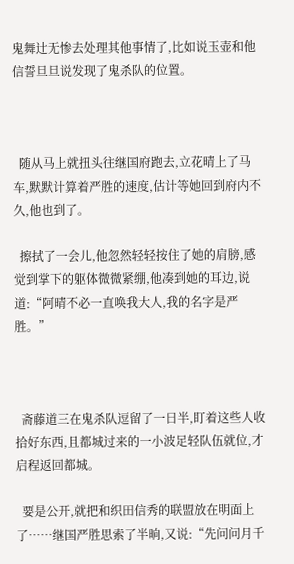鬼舞辻无惨去处理其他事情了,比如说玉壶和他信誓旦旦说发现了鬼杀队的位置。



  随从马上就扭头往继国府跑去,立花晴上了马车,默默计算着严胜的速度,估计等她回到府内不久,他也到了。

  擦拭了一会儿,他忽然轻轻按住了她的肩膀,感觉到掌下的躯体微微紧绷,他凑到她的耳边,说道:“阿晴不必一直唤我大人,我的名字是严胜。”



  斋藤道三在鬼杀队逗留了一日半,盯着这些人收拾好东西,且都城过来的一小波足轻队伍就位,才启程返回都城。

  要是公开,就把和织田信秀的联盟放在明面上了……继国严胜思索了半晌,又说:“先问问月千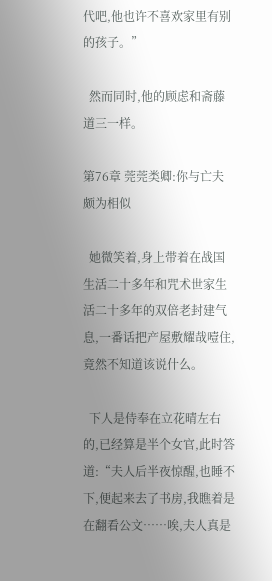代吧,他也许不喜欢家里有别的孩子。”

  然而同时,他的顾虑和斋藤道三一样。

第76章 莞莞类卿:你与亡夫颇为相似

  她微笑着,身上带着在战国生活二十多年和咒术世家生活二十多年的双倍老封建气息,一番话把产屋敷耀哉噎住,竟然不知道该说什么。

  下人是侍奉在立花晴左右的,已经算是半个女官,此时答道:“夫人后半夜惊醒,也睡不下,便起来去了书房,我瞧着是在翻看公文……唉,夫人真是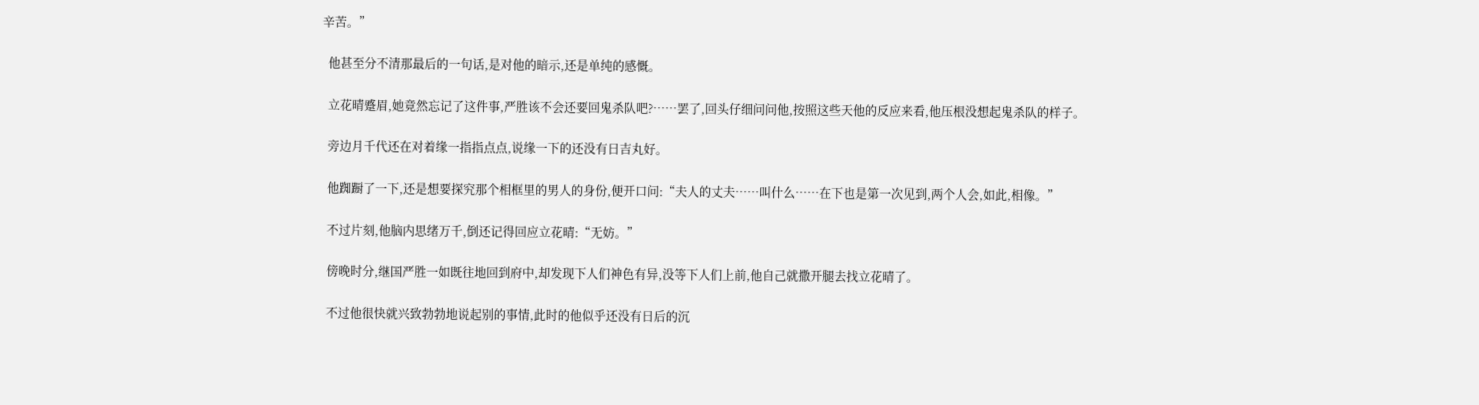辛苦。”

  他甚至分不清那最后的一句话,是对他的暗示,还是单纯的感慨。

  立花晴蹙眉,她竟然忘记了这件事,严胜该不会还要回鬼杀队吧?……罢了,回头仔细问问他,按照这些天他的反应来看,他压根没想起鬼杀队的样子。

  旁边月千代还在对着缘一指指点点,说缘一下的还没有日吉丸好。

  他踟蹰了一下,还是想要探究那个相框里的男人的身份,便开口问:“夫人的丈夫……叫什么……在下也是第一次见到,两个人会,如此,相像。”

  不过片刻,他脑内思绪万千,倒还记得回应立花晴:“无妨。”

  傍晚时分,继国严胜一如既往地回到府中,却发现下人们神色有异,没等下人们上前,他自己就撒开腿去找立花晴了。

  不过他很快就兴致勃勃地说起别的事情,此时的他似乎还没有日后的沉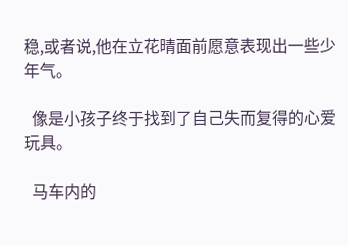稳,或者说,他在立花晴面前愿意表现出一些少年气。

  像是小孩子终于找到了自己失而复得的心爱玩具。

  马车内的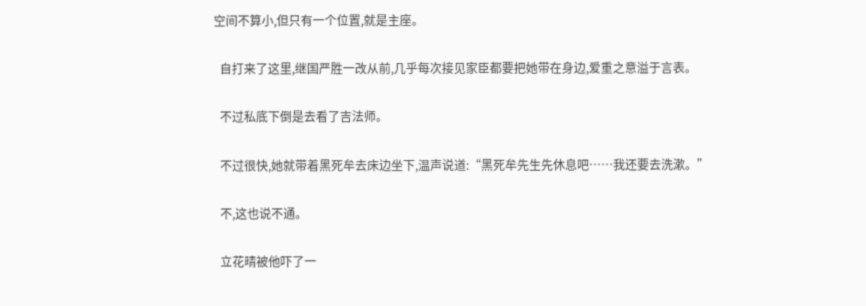空间不算小,但只有一个位置,就是主座。

  自打来了这里,继国严胜一改从前,几乎每次接见家臣都要把她带在身边,爱重之意溢于言表。

  不过私底下倒是去看了吉法师。

  不过很快,她就带着黑死牟去床边坐下,温声说道:“黑死牟先生先休息吧……我还要去洗漱。”

  不,这也说不通。

  立花晴被他吓了一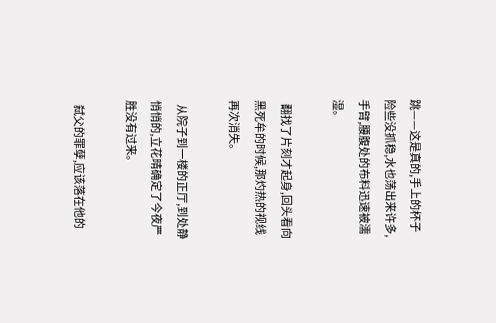跳——这是真的,手上的杯子险些没抓稳,水也荡出来许多,手臂,腰腹处的布料迅速被濡湿。

  翻找了片刻才起身,回头看向黑死牟的时候,那灼热的视线再次消失。

  从院子到一楼的正厅,到处静悄悄的,立花晴确定了今夜严胜没有过来。

  弑父的罪孽,应该落在他的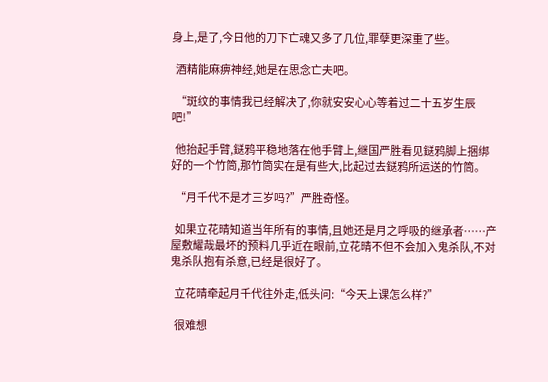身上,是了,今日他的刀下亡魂又多了几位,罪孽更深重了些。

  酒精能麻痹神经,她是在思念亡夫吧。

  “斑纹的事情我已经解决了,你就安安心心等着过二十五岁生辰吧!”

  他抬起手臂,鎹鸦平稳地落在他手臂上,继国严胜看见鎹鸦脚上捆绑好的一个竹筒,那竹筒实在是有些大,比起过去鎹鸦所运送的竹筒。

  “月千代不是才三岁吗?”严胜奇怪。

  如果立花晴知道当年所有的事情,且她还是月之呼吸的继承者……产屋敷耀哉最坏的预料几乎近在眼前,立花晴不但不会加入鬼杀队,不对鬼杀队抱有杀意,已经是很好了。

  立花晴牵起月千代往外走,低头问:“今天上课怎么样?”

  很难想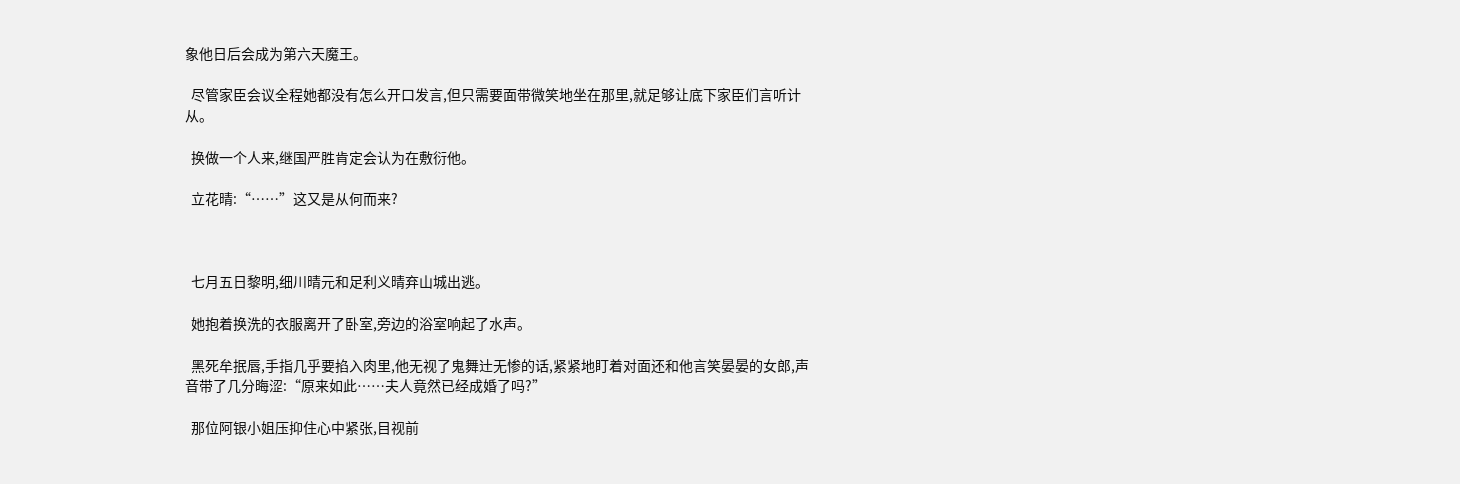象他日后会成为第六天魔王。

  尽管家臣会议全程她都没有怎么开口发言,但只需要面带微笑地坐在那里,就足够让底下家臣们言听计从。

  换做一个人来,继国严胜肯定会认为在敷衍他。

  立花晴:“……”这又是从何而来?



  七月五日黎明,细川晴元和足利义晴弃山城出逃。

  她抱着换洗的衣服离开了卧室,旁边的浴室响起了水声。

  黑死牟抿唇,手指几乎要掐入肉里,他无视了鬼舞辻无惨的话,紧紧地盯着对面还和他言笑晏晏的女郎,声音带了几分晦涩:“原来如此……夫人竟然已经成婚了吗?”

  那位阿银小姐压抑住心中紧张,目视前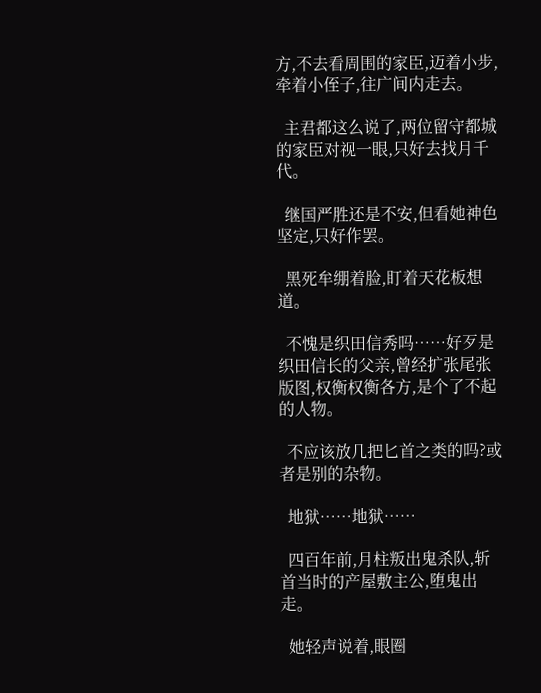方,不去看周围的家臣,迈着小步,牵着小侄子,往广间内走去。

  主君都这么说了,两位留守都城的家臣对视一眼,只好去找月千代。

  继国严胜还是不安,但看她神色坚定,只好作罢。

  黑死牟绷着脸,盯着天花板想道。

  不愧是织田信秀吗……好歹是织田信长的父亲,曾经扩张尾张版图,权衡权衡各方,是个了不起的人物。

  不应该放几把匕首之类的吗?或者是别的杂物。

  地狱……地狱……

  四百年前,月柱叛出鬼杀队,斩首当时的产屋敷主公,堕鬼出走。

  她轻声说着,眼圈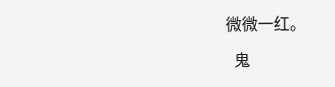微微一红。

  鬼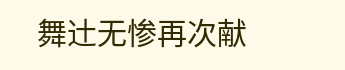舞辻无惨再次献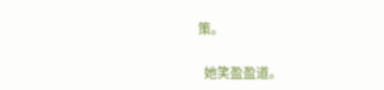策。

  她笑盈盈道。